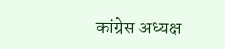कांग्रेस अध्यक्ष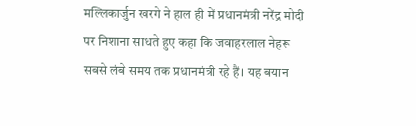मल्लिकार्जुन खरगे ने हाल ही में प्रधानमंत्री नरेंद्र मोदी पर निशाना साधते हुए कहा कि जवाहरलाल नेहरू सबसे लंबे समय तक प्रधानमंत्री रहे हैं। यह बयान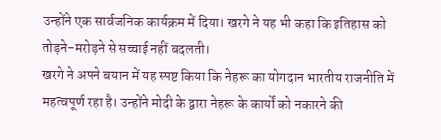उन्होंने एक सार्वजनिक कार्यक्रम में दिया। खरगे ने यह भी कहा कि इतिहास को तोड़ने-मरोड़ने से सच्चाई नहीं बदलती।
खरगे ने अपने बयान में यह स्पष्ट किया कि नेहरू का योगदान भारतीय राजनीति में महत्वपूर्ण रहा है। उन्होंने मोदी के द्वारा नेहरू के कार्यों को नकारने की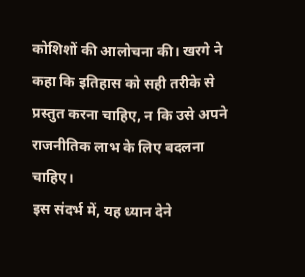कोशिशों की आलोचना की। खरगे ने कहा कि इतिहास को सही तरीके से प्रस्तुत करना चाहिए, न कि उसे अपने राजनीतिक लाभ के लिए बदलना चाहिए।
इस संदर्भ में, यह ध्यान देने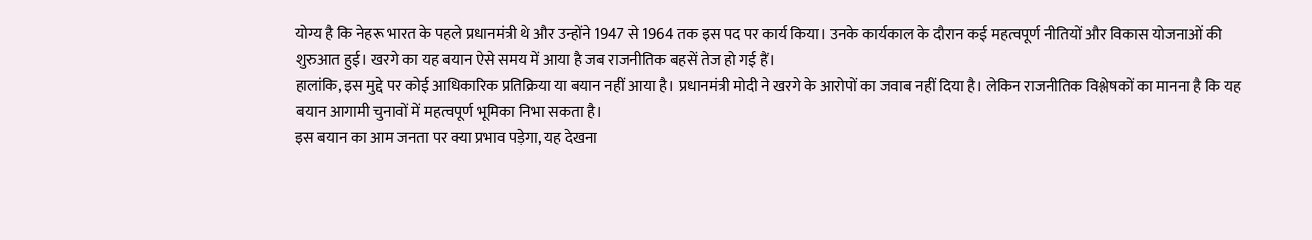योग्य है कि नेहरू भारत के पहले प्रधानमंत्री थे और उन्होंने 1947 से 1964 तक इस पद पर कार्य किया। उनके कार्यकाल के दौरान कई महत्वपूर्ण नीतियों और विकास योजनाओं की शुरुआत हुई। खरगे का यह बयान ऐसे समय में आया है जब राजनीतिक बहसें तेज हो गई हैं।
हालांकि, इस मुद्दे पर कोई आधिकारिक प्रतिक्रिया या बयान नहीं आया है। प्रधानमंत्री मोदी ने खरगे के आरोपों का जवाब नहीं दिया है। लेकिन राजनीतिक विश्लेषकों का मानना है कि यह बयान आगामी चुनावों में महत्वपूर्ण भूमिका निभा सकता है।
इस बयान का आम जनता पर क्या प्रभाव पड़ेगा, यह देखना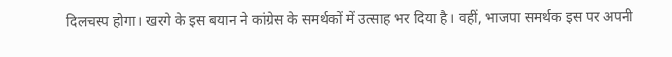दिलचस्प होगा। खरगे के इस बयान ने कांग्रेस के समर्थकों में उत्साह भर दिया है। वहीं, भाजपा समर्थक इस पर अपनी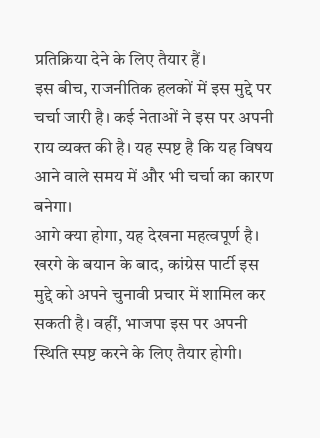प्रतिक्रिया देने के लिए तैयार हैं।
इस बीच, राजनीतिक हलकों में इस मुद्दे पर चर्चा जारी है। कई नेताओं ने इस पर अपनी राय व्यक्त की है। यह स्पष्ट है कि यह विषय आने वाले समय में और भी चर्चा का कारण बनेगा।
आगे क्या होगा, यह देखना महत्वपूर्ण है। खरगे के बयान के बाद, कांग्रेस पार्टी इस मुद्दे को अपने चुनावी प्रचार में शामिल कर सकती है। वहीं, भाजपा इस पर अपनी स्थिति स्पष्ट करने के लिए तैयार होगी।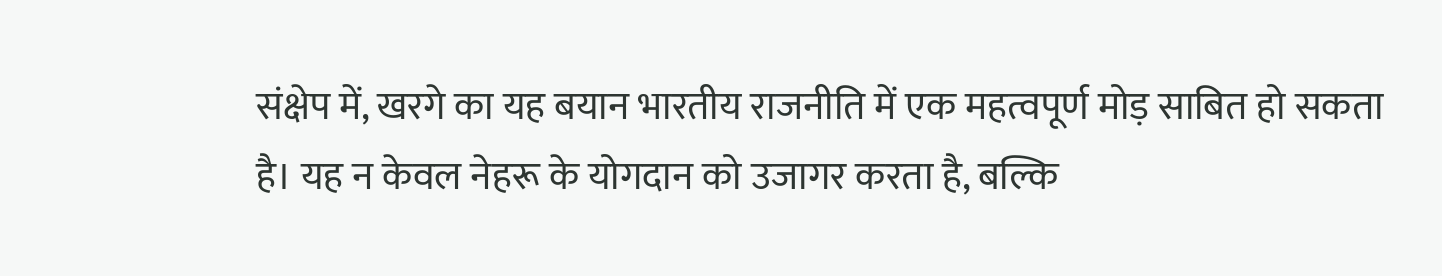संक्षेप में, खरगे का यह बयान भारतीय राजनीति में एक महत्वपूर्ण मोड़ साबित हो सकता है। यह न केवल नेहरू के योगदान को उजागर करता है, बल्कि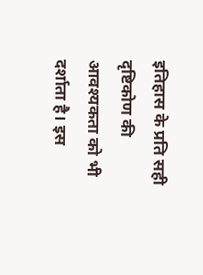इतिहास के प्रति सही दृष्टिकोण की आवश्यकता को भी दर्शाता है। इस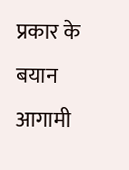प्रकार के बयान आगामी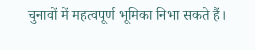चुनावों में महत्वपूर्ण भूमिका निभा सकते हैं।